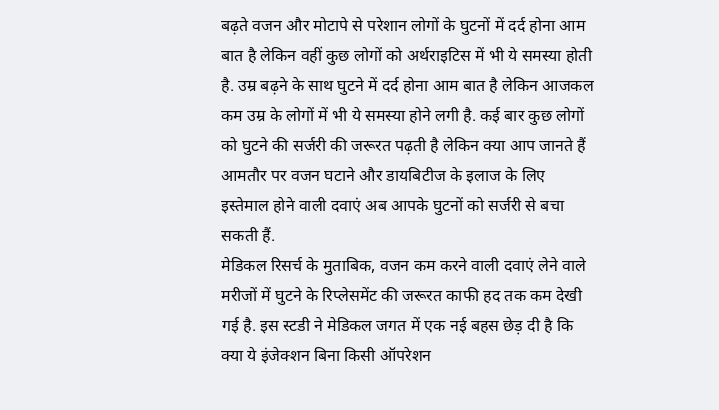बढ़ते वजन और मोटापे से परेशान लोगों के घुटनों में दर्द होना आम बात है लेकिन वहीं कुछ लोगों को अर्थराइटिस में भी ये समस्या होती है. उम्र बढ़ने के साथ घुटने में दर्द होना आम बात है लेकिन आजकल कम उम्र के लोगों में भी ये समस्या होने लगी है. कई बार कुछ लोगों को घुटने की सर्जरी की जरूरत पढ़ती है लेकिन क्या आप जानते हैं आमतौर पर वजन घटाने और डायबिटीज के इलाज के लिए इस्तेमाल होने वाली दवाएं अब आपके घुटनों को सर्जरी से बचा सकती हैं.
मेडिकल रिसर्च के मुताबिक, वजन कम करने वाली दवाएं लेने वाले मरीजों में घुटने के रिप्लेसमेंट की जरूरत काफी हद तक कम देखी गई है. इस स्टडी ने मेडिकल जगत में एक नई बहस छेड़ दी है कि क्या ये इंजेक्शन बिना किसी ऑपरेशन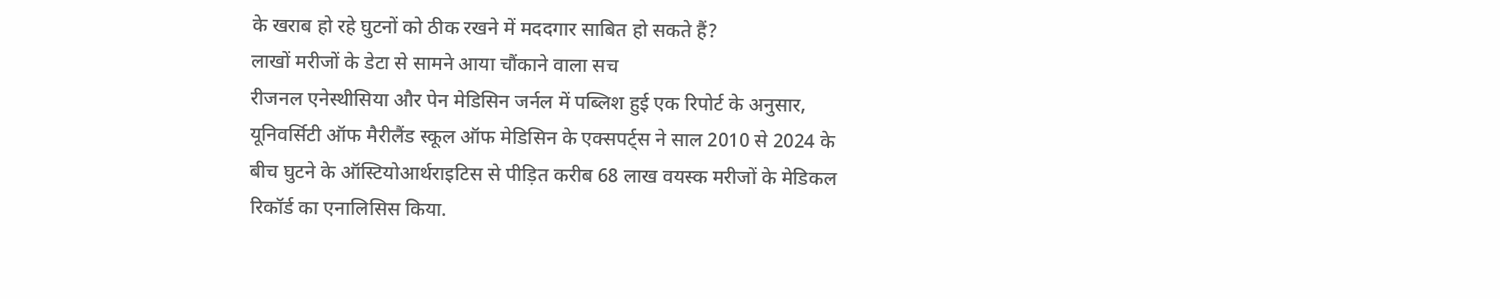के खराब हो रहे घुटनों को ठीक रखने में मददगार साबित हो सकते हैं?
लाखों मरीजों के डेटा से सामने आया चौंकाने वाला सच
रीजनल एनेस्थीसिया और पेन मेडिसिन जर्नल में पब्लिश हुई एक रिपोर्ट के अनुसार, यूनिवर्सिटी ऑफ मैरीलैंड स्कूल ऑफ मेडिसिन के एक्सपर्ट्स ने साल 2010 से 2024 के बीच घुटने के ऑस्टियोआर्थराइटिस से पीड़ित करीब 68 लाख वयस्क मरीजों के मेडिकल रिकॉर्ड का एनालिसिस किया.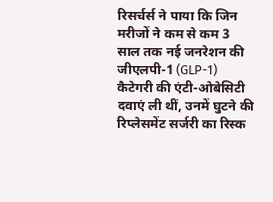रिसर्चर्स ने पाया कि जिन मरीजों ने कम से कम 3 साल तक नई जनरेशन की जीएलपी-1 (GLP-1) कैटेगरी की एंटी-ओबेसिटी दवाएं ली थीं, उनमें घुटने की रिप्लेसमेंट सर्जरी का रिस्क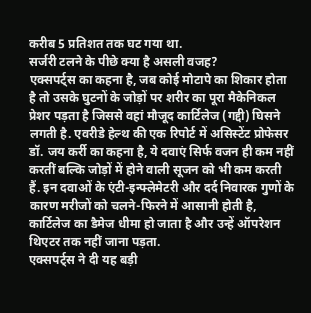करीब 5 प्रतिशत तक घट गया था.
सर्जरी टलने के पीछे क्या है असली वजह?
एक्सपर्ट्स का कहना है, जब कोई मोटापे का शिकार होता है तो उसके घुटनों के जोड़ों पर शरीर का पूरा मैकेनिकल प्रेशर पड़ता है जिससे वहां मौजूद कार्टिलेज (गद्दी) घिसने लगती है. एवरीडे हेल्थ की एक रिपोर्ट में असिस्टेंट प्रोफेसर डॉ. जय कर्री का कहना है, ये दवाएं सिर्फ वजन ही कम नहीं करतीं बल्कि जोड़ों में होने वाली सूजन को भी कम करती हैं. इन दवाओं के एंटी-इन्फ्लेमेटरी और दर्द निवारक गुणों के कारण मरीजों को चलने-फिरने में आसानी होती है, कार्टिलेज का डैमेज धीमा हो जाता है और उन्हें ऑपरेशन थिएटर तक नहीं जाना पड़ता.
एक्सपर्ट्स ने दी यह बड़ी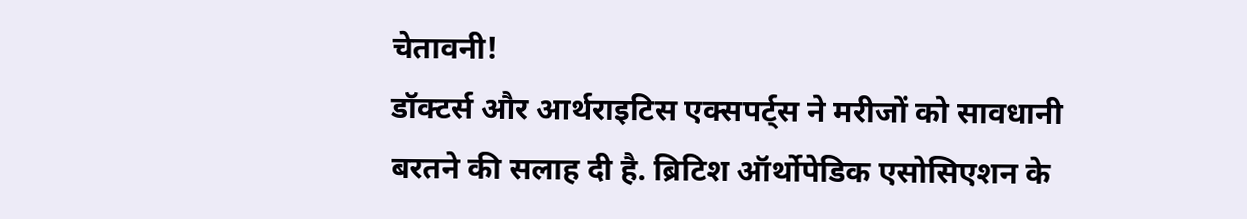चेतावनी!
डॉक्टर्स और आर्थराइटिस एक्सपर्ट्स ने मरीजों को सावधानी बरतने की सलाह दी है. ब्रिटिश ऑर्थोपेडिक एसोसिएशन के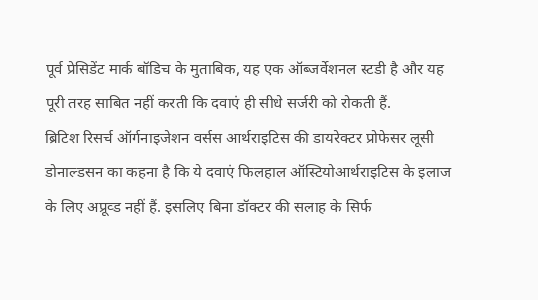पूर्व प्रेसिडेंट मार्क बॉडिच के मुताबिक, यह एक ऑब्जर्वेशनल स्टडी है और यह पूरी तरह साबित नहीं करती कि दवाएं ही सीधे सर्जरी को रोकती हैं.
ब्रिटिश रिसर्च ऑर्गनाइजेशन वर्सस आर्थराइटिस की डायरेक्टर प्रोफेसर लूसी डोनाल्डसन का कहना है कि ये दवाएं फिलहाल ऑस्टियोआर्थराइटिस के इलाज के लिए अप्रूव्ड नहीं हैं. इसलिए बिना डॉक्टर की सलाह के सिर्फ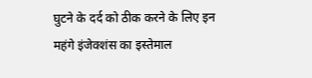घुटने के दर्द को ठीक करने के लिए इन महंगे इंजेक्शंस का इस्तेमाल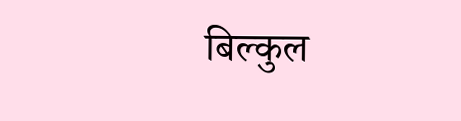बिल्कुल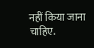नहीं किया जाना चाहिए.